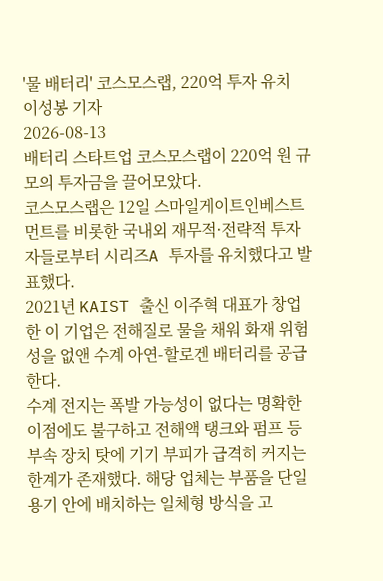'물 배터리' 코스모스랩, 220억 투자 유치
이성봉 기자
2026-08-13
배터리 스타트업 코스모스랩이 220억 원 규모의 투자금을 끌어모았다.
코스모스랩은 12일 스마일게이트인베스트먼트를 비롯한 국내외 재무적·전략적 투자자들로부터 시리즈A 투자를 유치했다고 발표했다.
2021년 KAIST 출신 이주혁 대표가 창업한 이 기업은 전해질로 물을 채워 화재 위험성을 없앤 수계 아연-할로겐 배터리를 공급한다.
수계 전지는 폭발 가능성이 없다는 명확한 이점에도 불구하고 전해액 탱크와 펌프 등 부속 장치 탓에 기기 부피가 급격히 커지는 한계가 존재했다. 해당 업체는 부품을 단일 용기 안에 배치하는 일체형 방식을 고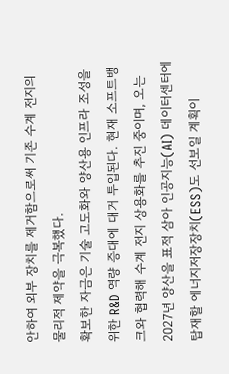안하여 외부 장치를 제거함으로써 기존 수계 전지의 물리적 제약을 극복했다.
확보한 자금은 기술 고도화와 양산용 인프라 조성을 위한 R&D 역량 증대에 대거 투입된다. 현재 소프트뱅크와 협력해 수계 전지 상용화를 추진 중이며, 오는 2027년 양산을 표적 삼아 인공지능(AI) 데이터센터에 탑재할 에너지저장장치(ESS)도 선보일 계획이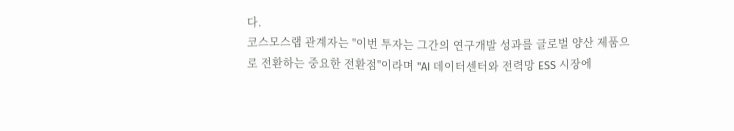다.
코스모스랩 관계자는 "이번 투자는 그간의 연구개발 성과를 글로벌 양산 제품으로 전환하는 중요한 전환점"이라며 "AI 데이터센터와 전력망 ESS 시장에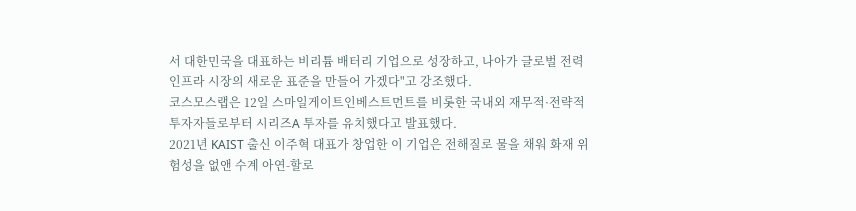서 대한민국을 대표하는 비리튬 배터리 기업으로 성장하고, 나아가 글로벌 전력 인프라 시장의 새로운 표준을 만들어 가겠다"고 강조했다.
코스모스랩은 12일 스마일게이트인베스트먼트를 비롯한 국내외 재무적·전략적 투자자들로부터 시리즈A 투자를 유치했다고 발표했다.
2021년 KAIST 출신 이주혁 대표가 창업한 이 기업은 전해질로 물을 채워 화재 위험성을 없앤 수계 아연-할로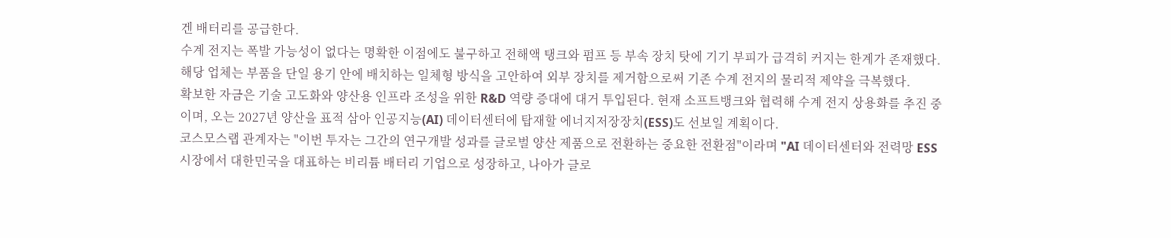겐 배터리를 공급한다.
수계 전지는 폭발 가능성이 없다는 명확한 이점에도 불구하고 전해액 탱크와 펌프 등 부속 장치 탓에 기기 부피가 급격히 커지는 한계가 존재했다. 해당 업체는 부품을 단일 용기 안에 배치하는 일체형 방식을 고안하여 외부 장치를 제거함으로써 기존 수계 전지의 물리적 제약을 극복했다.
확보한 자금은 기술 고도화와 양산용 인프라 조성을 위한 R&D 역량 증대에 대거 투입된다. 현재 소프트뱅크와 협력해 수계 전지 상용화를 추진 중이며, 오는 2027년 양산을 표적 삼아 인공지능(AI) 데이터센터에 탑재할 에너지저장장치(ESS)도 선보일 계획이다.
코스모스랩 관계자는 "이번 투자는 그간의 연구개발 성과를 글로벌 양산 제품으로 전환하는 중요한 전환점"이라며 "AI 데이터센터와 전력망 ESS 시장에서 대한민국을 대표하는 비리튬 배터리 기업으로 성장하고, 나아가 글로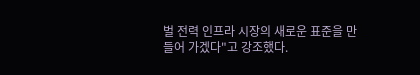벌 전력 인프라 시장의 새로운 표준을 만들어 가겠다"고 강조했다.